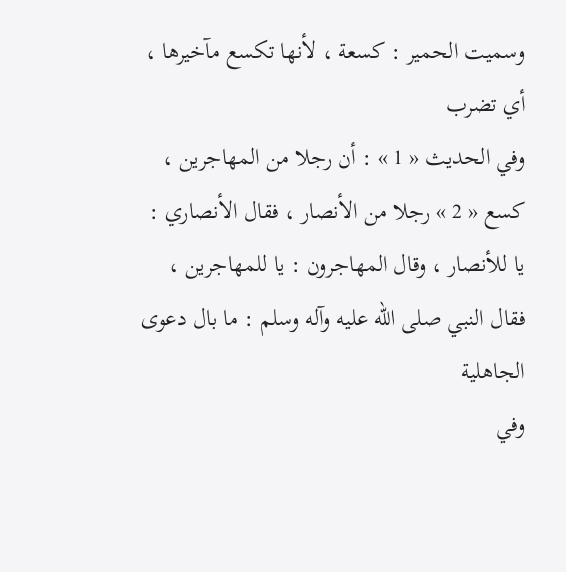وسميت الحمير : كسعة ، لأنها تكسع مآخيرها ، أي تضرب
وفي الحديث « 1 » : أن رجلا من المهاجرين ، كسع « 2 » رجلا من الأنصار ، فقال الأنصاري : يا للأنصار ، وقال المهاجرون : يا للمهاجرين ، فقال النبي صلى اللّه عليه وآله وسلم : ما بال دعوى الجاهلية
وفي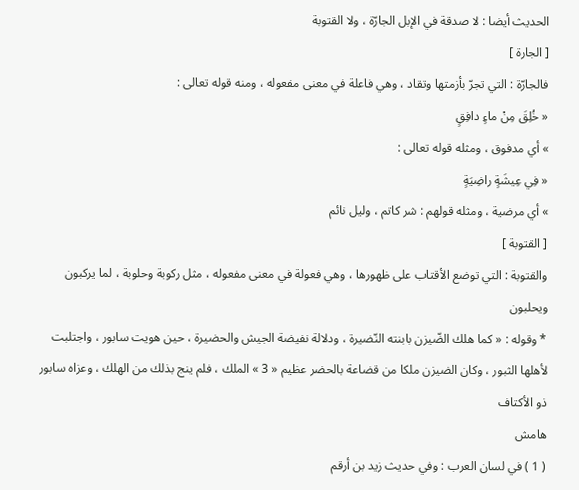الحديث أيضا : لا صدقة في الإبل الجارّة ، ولا القتوبة
[ الجارة ]
فالجارّة : التي تجرّ بأزمتها وتقاد ، وهي فاعلة في معنى مفعوله ، ومنه قوله تعالى :
« خُلِقَ مِنْ ماءٍ دافِقٍ
» أي مدفوق ، ومثله قوله تعالى :
« فِي عِيشَةٍ راضِيَةٍ
» أي مرضية ، ومثله قولهم : شر كاتم ، وليل نائم
[ القتوبة ]
والقتوبة : التي توضع الأقتاب على ظهورها ، وهي فعولة في معنى مفعوله ، مثل ركوبة وحلوبة ، لما يركبون ويحلبون
* وقوله : « كما هلك الضّيزن بابنته النّضيرة ، ودلالة نفيضة الجيش والحضيرة ، حين هويت سابور ، واجتلبت لأهلها الثبور ، وكان الضيزن ملكا من قضاعة بالحضر عظيم « 3 » الملك ، فلم ينج بذلك من الهلك ، وعزاه سابور ذو الأكتاف
هامش
( 1 ) في لسان العرب : وفي حديث زيد بن أرقم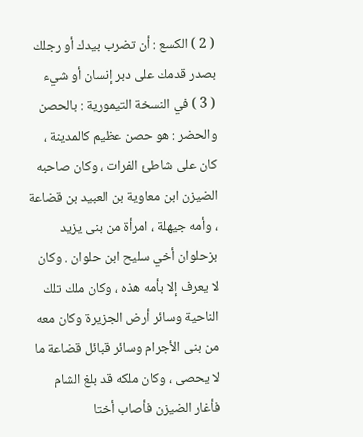( 2 ) الكسع : أن تضرب بيدك أو رجلك بصدر قدمك على دبر إنسان أو شيء
( 3 ) في النسخة التيمورية : بالحصن والحضر : هو حصن عظيم كالمدينة ، كان على شاطئ الفرات ، وكان صاحبه الضيزن ابن معاوية بن العبيد بن قضاعة ، وأمه جيهلة ، امرأة من بنى يزيد بزحلوان أخي سليح ابن حلوان . وكان لا يعرف إلا بأمه هذه ، وكان ملك تلك الناحية وسائر أرض الجزيرة وكان معه من بنى الأجرام وسائر قبائل قضاعة ما لا يحصى ، وكان ملكه قد بلغ الشام فأغار الضيزن فأصاب أختا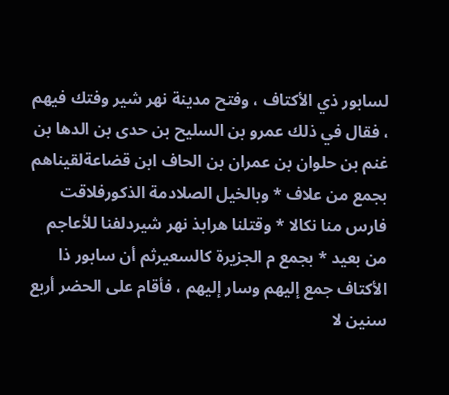لسابور ذي الأكتاف ، وفتح مدينة نهر شير وفتك فيهم ، فقال في ذلك عمرو بن السليح بن حدى بن الدها بن غنم بن حلوان بن عمران بن الحاف ابن قضاعةلقيناهم بجمع من علاف * وبالخيل الصلادمة الذكورفلاقت فارس منا نكالا * وقتلنا هرابذ نهر شيردلفنا للأعاجم من بعيد * بجمع م الجزيرة كالسعيرثم أن سابور ذا الأكتاف جمع إليهم وسار إليهم ، فأقام على الحضر أربع سنين لا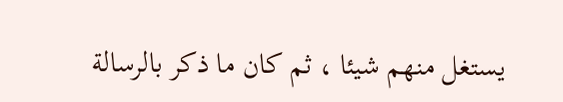يستغل منهم شيئا ، ثم كان ما ذكر بالرسالة